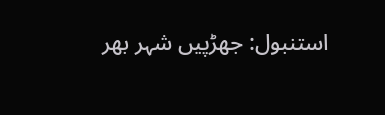استنبول: جھڑپیں شہر بھر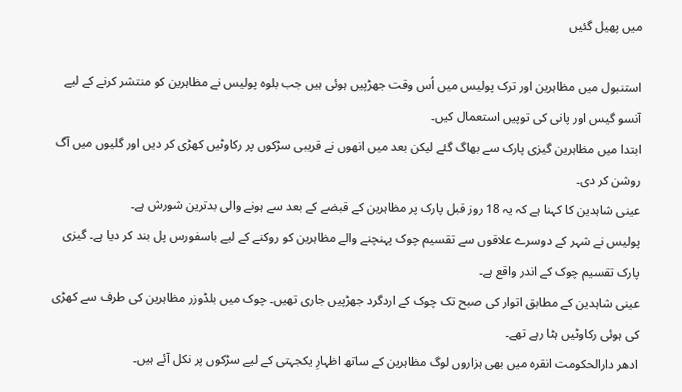میں پھیل گئیں

استنبول میں مظاہرین اور ترک پولیس میں اُس وقت جھڑپیں ہوئی ہیں جب بلوہ پولیس نے مظاہرین کو منتشر کرنے کے لیے آنسو گیس اور پانی کی توپیں استعمال کیں۔
ابتدا میں مظاہرین گیزی پارک سے بھاگ گئے لیکن بعد میں انھوں نے قریبی سڑکوں پر رکاوٹیں کھڑی کر دیں اور گلیوں میں آگ روشن کر دی۔
عینی شاہدین کا کہنا ہے کہ یہ 18 روز قبل پارک پر مظاہرین کے قبضے کے بعد سے ہونے والی بدترین شورش ہے۔
پولیس نے شہر کے دوسرے علاقوں سے تقسیم چوک پہنچنے والے مظاہرین کو روکنے کے لیے باسفورس پل بند کر دیا ہے۔ گیزی پارک تقسیم چوک کے اندر واقع ہے۔
عینی شاہدین کے مطابق اتوار کی صبح تک چوک کے اردگرد جھڑپیں جاری تھیں۔ چوک میں بلڈوزر مظاہرین کی طرف سے کھڑی کی ہوئی رکاوٹیں ہٹا رہے تھے۔
ادھر دارالحکومت انقرہ میں بھی ہزاروں لوگ مظاہرین کے ساتھ اظہارِ یکجہتی کے لیے سڑکوں پر نکل آئے ہیں۔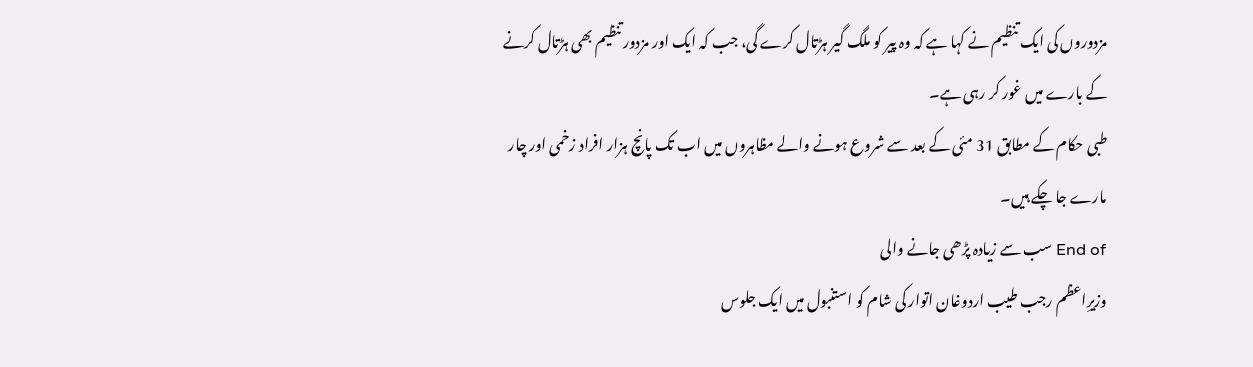مزدوروں کی ایک تنظیم نے کہا ہے کہ وہ پیر کو ملگ گیر ہڑتال کرے گی، جب کہ ایک اور مزدور تنظیم بھی ہڑتال کرنے کے بارے میں غور کر رہی ہے۔
طبی حکام کے مطابق 31 مئی کے بعد سے شروع ہونے والے مظاہروں میں اب تک پانچ ہزار افراد زخمی اور چار مارے جا چکے ہیں۔
End of سب سے زیادہ پڑھی جانے والی
وزیرِاعظم رجب طیب اردوغان اتوار کی شام کو استنبول میں ایک جلوس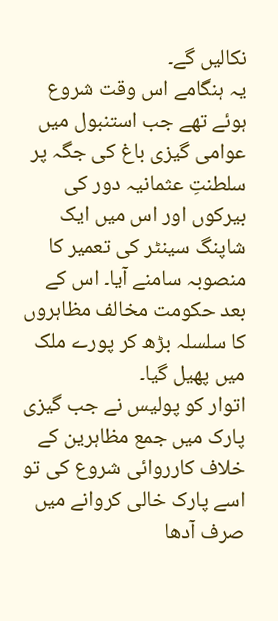نکالیں گے۔
یہ ہنگامے اس وقت شروع ہوئے تھے جب استنبول میں عوامی گیزی باغ کی جگہ پر سلطنتِ عثمانیہ دور کی بیرکوں اور اس میں ایک شاپنگ سینٹر کی تعمیر کا منصوبہ سامنے آیا۔ اس کے بعد حکومت مخالف مظاہروں کا سلسلہ بڑھ کر پورے ملک میں پھیل گیا۔
اتوار کو پولیس نے جب گیزی پارک میں جمع مظاہرین کے خلاف کارروائی شروع کی تو اسے پارک خالی کروانے میں صرف آدھا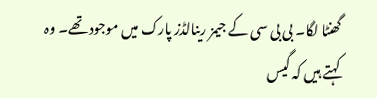گھنٹا لگا۔ بی بی سی کے جیمز رینالڈز پارک میں موجود تھے۔ وہ کہتے ہیں کہ گیس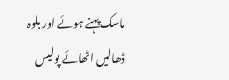ماسک پہنے ہوئے اور بلوہ ڈھالیں اٹھائے پولیس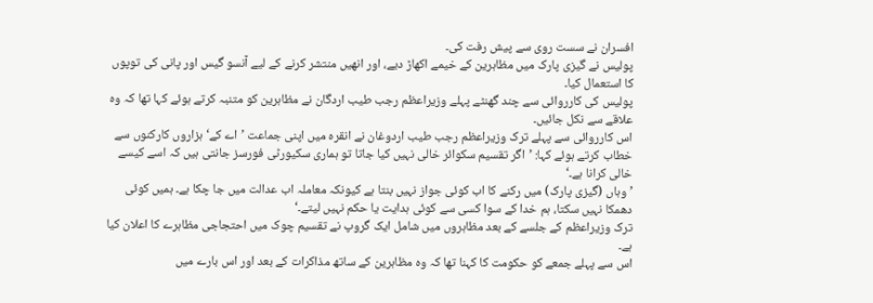افسران نے سست روی سے پیش رفت کی۔
پولیس نے گیزی پارک میں مظاہرین کے خیمے اکھاڑ دیے، اور انھیں منتشر کرنے کے لیے آنسو گیس اور پانی کی توپوں کا استعمال کیا۔
پولیس کی کارروائی سے چند گھنٹے پہلے وزیراعظم رجب طیب اردگان نے مظاہرین کو متنبہ کرتے ہوئے کہا تھا کہ وہ علاقے سے نکل جائیں۔
اس کارروائی سے پہلے ترک وزیراعظم رجب طیب اردوغان نے انقرہ میں اپنی جماعت ’اے کے‘ ہزاروں کارکنوں سے خطاب کرتے ہوئے کہا: ’اگر تقسیم سکوائر خالی نہیں کیا جاتا تو ہماری سکیورٹی فورسز جانتی ہیں کہ اسے کیسے خالی کرانا ہے۔‘
’وہاں (گیزی پارک) میں رکنے کا اب کوئی جواز نہیں بنتا ہے کیونکہ معاملہ اب عدالت میں جا چکا ہے۔ ہمیں کوئی دھمکا نہیں سکتا، ہم خدا کے سوا کسی سے کوئی ہدایت یا حکم نہیں لیتے۔‘
ترک وزیراعظم کے جلسے کے بعد مظاہروں میں شامل ایک گروپ نے تقسیم چوک میں احتجاجی مظاہرے کا اعلان کیا ہے۔
اس سے پہلے جمعے کو حکومت کا کہنا تھا کہ وہ مظاہرین کے ساتھ مذاکرات کے بعد اور اس بارے میں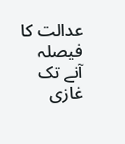عدالت کا فیصلہ آنے تک غازی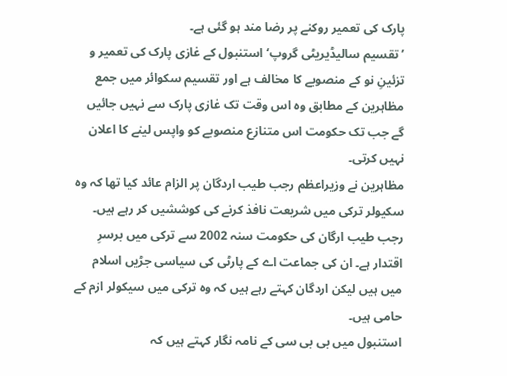پارک کی تعمیر روکنے پر رضا مند ہو گئی ہے۔
’تقسیم سالیڈیریٹی گروپ‘ استنبول کے غازی پارک کی تعمیر و تزئینِ نو کے منصوبے کا مخالف ہے اور تقسیم سکوائر میں جمع مظاہرین کے مطابق وہ اس وقت تک غازی پارک سے نہیں جائیں گے جب تک حکومت اس متنازع منصوبے کو واپس لینے کا اعلان نہیں کرتی۔
مظاہرین نے وزیراعظم رجب طیب اردگان پر الزام عائد کیا تھا کہ وہ سکیولر ترکی میں شریعت نافذ کرنے کی کوششیں کر رہے ہیں۔
رجب طیب ارگان کی حکومت سنہ 2002 سے ترکی میں برسرِ اقتدار ہے۔ ان کی جماعت اے کے پارٹی کی سیاسی جڑیں اسلام میں ہیں لیکن اردگان کہتے رہے ہیں کہ وہ ترکی میں سیکولر ازم کے حامی ہیں۔
استنبول میں بی بی سی کے نامہ نگار کہتے ہیں کہ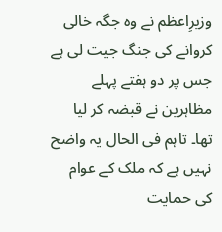وزیرِاعظم نے وہ جگہ خالی کروانے کی جنگ جیت لی ہے جس پر دو ہفتے پہلے مظاہرین نے قبضہ کر لیا تھا۔ تاہم فی الحال یہ واضح نہیں ہے کہ ملک کے عوام کی حمایت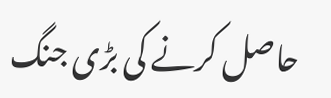حاصل کرنے کی بڑی جنگ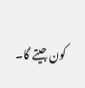کون جیتے گا۔